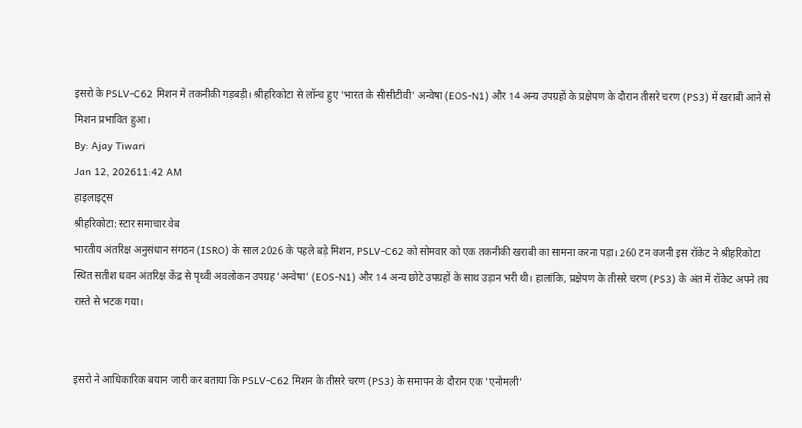इसरो के PSLV-C62 मिशन में तकनीकी गड़बड़ी। श्रीहरिकोटा से लॉन्च हुए 'भारत के सीसीटीवी' अन्वेषा (EOS-N1) और 14 अन्य उपग्रहों के प्रक्षेपण के दौरान तीसरे चरण (PS3) में खराबी आने से मिशन प्रभावित हुआ।
By: Ajay Tiwari
Jan 12, 202611:42 AM
हाइलाइट्स
श्रीहरिकोटा: स्टार समाचार वेब
भारतीय अंतरिक्ष अनुसंधान संगठन (ISRO) के साल 2026 के पहले बड़े मिशन, PSLV-C62 को सोमवार को एक तकनीकी खराबी का सामना करना पड़ा। 260 टन वजनी इस रॉकेट ने श्रीहरिकोटा स्थित सतीश धवन अंतरिक्ष केंद्र से पृथ्वी अवलोकन उपग्रह 'अन्वेषा' (EOS-N1) और 14 अन्य छोटे उपग्रहों के साथ उड़ान भरी थी। हालांकि, प्रक्षेपण के तीसरे चरण (PS3) के अंत में रॉकेट अपने तय रास्ते से भटक गया।


इसरो ने आधिकारिक बयान जारी कर बताया कि PSLV-C62 मिशन के तीसरे चरण (PS3) के समापन के दौरान एक 'एनोमली'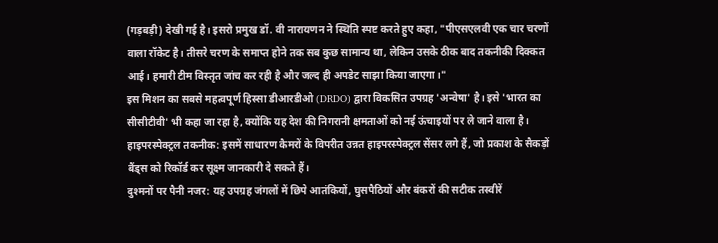(गड़बड़ी) देखी गई है। इसरो प्रमुख डॉ. वी नारायणन ने स्थिति स्पष्ट करते हुए कहा, "पीएसएलवी एक चार चरणों वाला रॉकेट है। तीसरे चरण के समाप्त होने तक सब कुछ सामान्य था, लेकिन उसके ठीक बाद तकनीकी दिक्कत आई। हमारी टीम विस्तृत जांच कर रही है और जल्द ही अपडेट साझा किया जाएगा।"
इस मिशन का सबसे महत्वपूर्ण हिस्सा डीआरडीओ (DRDO) द्वारा विकसित उपग्रह 'अन्वेषा' है। इसे 'भारत का सीसीटीवी' भी कहा जा रहा है, क्योंकि यह देश की निगरानी क्षमताओं को नई ऊंचाइयों पर ले जाने वाला है।
हाइपरस्पेक्ट्रल तकनीक: इसमें साधारण कैमरों के विपरीत उन्नत हाइपरस्पेक्ट्रल सेंसर लगे हैं, जो प्रकाश के सैकड़ों बैंड्स को रिकॉर्ड कर सूक्ष्म जानकारी दे सकते हैं।
दुश्मनों पर पैनी नजर: यह उपग्रह जंगलों में छिपे आतंकियों, घुसपैठियों और बंकरों की सटीक तस्वीरें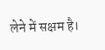लेने में सक्षम है।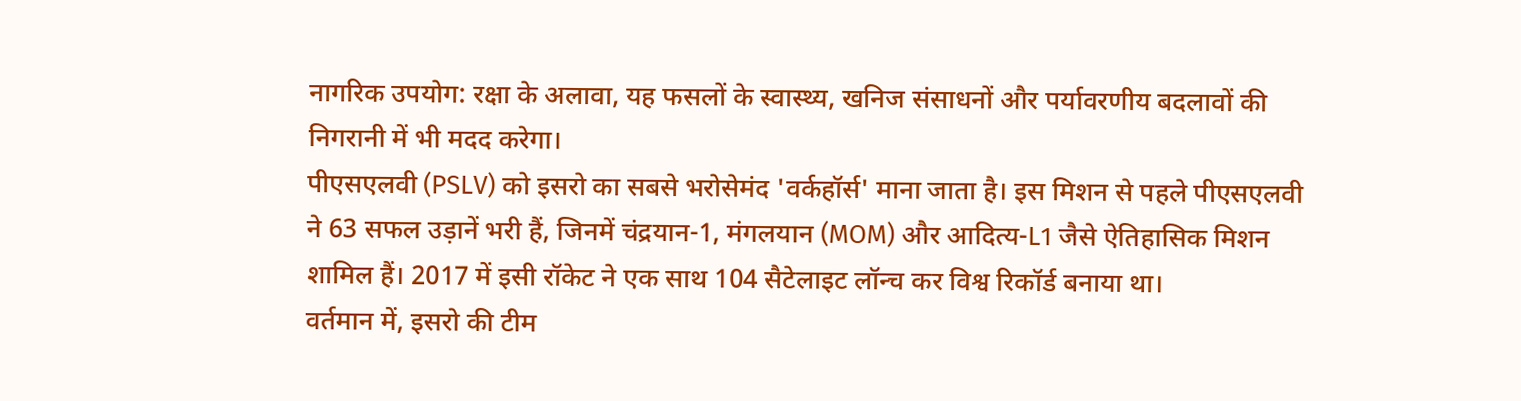नागरिक उपयोग: रक्षा के अलावा, यह फसलों के स्वास्थ्य, खनिज संसाधनों और पर्यावरणीय बदलावों की निगरानी में भी मदद करेगा।
पीएसएलवी (PSLV) को इसरो का सबसे भरोसेमंद 'वर्कहॉर्स' माना जाता है। इस मिशन से पहले पीएसएलवी ने 63 सफल उड़ानें भरी हैं, जिनमें चंद्रयान-1, मंगलयान (MOM) और आदित्य-L1 जैसे ऐतिहासिक मिशन शामिल हैं। 2017 में इसी रॉकेट ने एक साथ 104 सैटेलाइट लॉन्च कर विश्व रिकॉर्ड बनाया था।
वर्तमान में, इसरो की टीम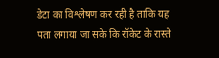डेटा का विश्लेषण कर रही है ताकि यह पता लगाया जा सके कि रॉकेट के रास्ते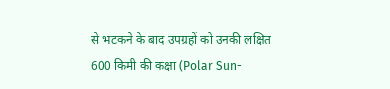से भटकने के बाद उपग्रहों को उनकी लक्षित 600 किमी की कक्षा (Polar Sun-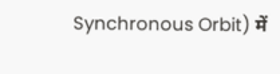Synchronous Orbit) में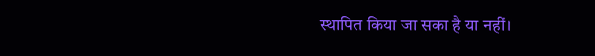स्थापित किया जा सका है या नहीं।